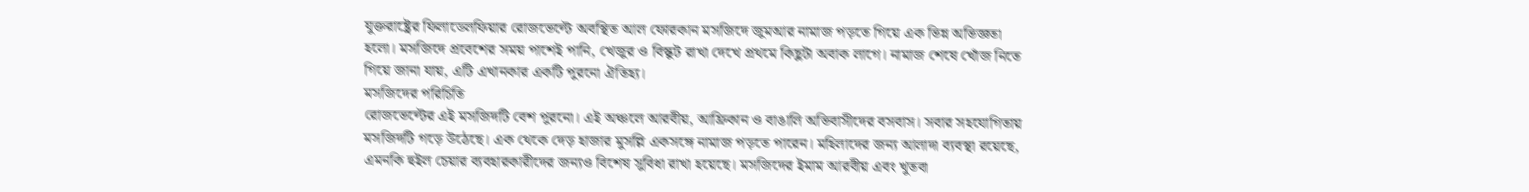যুক্তরাষ্ট্রের ফিলাডেলফিয়ার রোজভেল্টে অবস্থিত আল ফোরকান মসজিদে জুমআর নামাজ পড়তে গিয়ে এক ভিন্ন অভিজ্ঞতা হলো। মসজিদে প্রবেশের সময় পাশেই পানি, খেজুর ও বিস্কুট রাখা দেখে প্রথমে কিছুটা অবাক লাগে। নামাজ শেষে খোঁজ নিতে গিয়ে জানা যায়, এটি এখানকার একটি পুরনো ঐতিহ্য।
মসজিদের পরিচিতি
রোজভেল্টের এই মসজিদটি বেশ পুরনো। এই অঞ্চলে আরবীয়, আফ্রিকান ও বাঙালি অভিবাসীদের বসবাস। সবার সহযোগিতায় মসজিদটি গড়ে উঠেছে। এক থেকে দেড় হাজার মুসল্লি একসঙ্গে নামাজ পড়তে পারেন। মহিলাদের জন্য আলাদা ব্যবস্থা রয়েছে, এমনকি হুইল চেয়ার ব্যবহারকারীদের জন্যও বিশেষ সুবিধা রাখা হয়েছে। মসজিদের ইমাম আরবীয় এবং খুতবা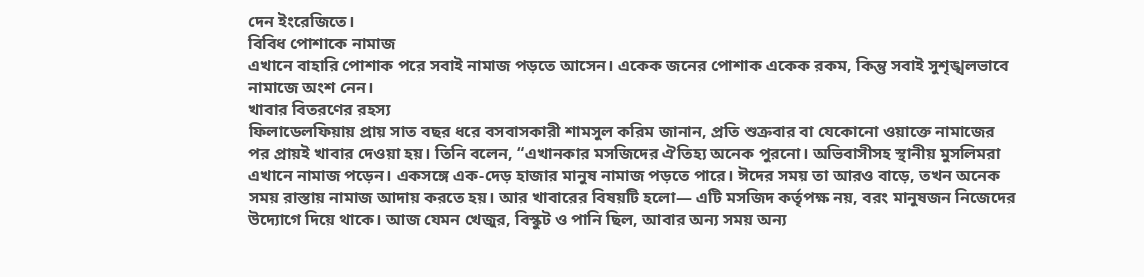দেন ইংরেজিতে।
বিবিধ পোশাকে নামাজ
এখানে বাহারি পোশাক পরে সবাই নামাজ পড়তে আসেন। একেক জনের পোশাক একেক রকম, কিন্তু সবাই সুশৃঙ্খলভাবে নামাজে অংশ নেন।
খাবার বিতরণের রহস্য
ফিলাডেলফিয়ায় প্রায় সাত বছর ধরে বসবাসকারী শামসুল করিম জানান, প্রতি শুক্রবার বা যেকোনো ওয়াক্তে নামাজের পর প্রায়ই খাবার দেওয়া হয়। তিনি বলেন, “এখানকার মসজিদের ঐতিহ্য অনেক পুরনো। অভিবাসীসহ স্থানীয় মুসলিমরা এখানে নামাজ পড়েন। একসঙ্গে এক-দেড় হাজার মানুষ নামাজ পড়তে পারে। ঈদের সময় তা আরও বাড়ে, তখন অনেক সময় রাস্তায় নামাজ আদায় করতে হয়। আর খাবারের বিষয়টি হলো— এটি মসজিদ কর্তৃপক্ষ নয়, বরং মানুষজন নিজেদের উদ্যোগে দিয়ে থাকে। আজ যেমন খেজুর, বিস্কুট ও পানি ছিল, আবার অন্য সময় অন্য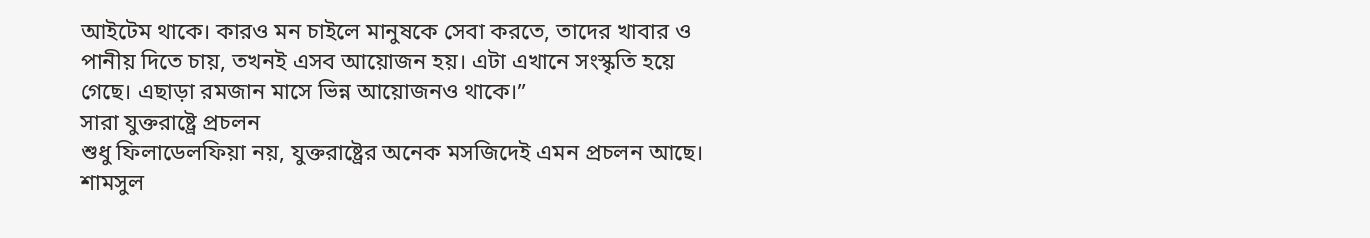আইটেম থাকে। কারও মন চাইলে মানুষকে সেবা করতে, তাদের খাবার ও পানীয় দিতে চায়, তখনই এসব আয়োজন হয়। এটা এখানে সংস্কৃতি হয়ে গেছে। এছাড়া রমজান মাসে ভিন্ন আয়োজনও থাকে।”
সারা যুক্তরাষ্ট্রে প্রচলন
শুধু ফিলাডেলফিয়া নয়, যুক্তরাষ্ট্রের অনেক মসজিদেই এমন প্রচলন আছে। শামসুল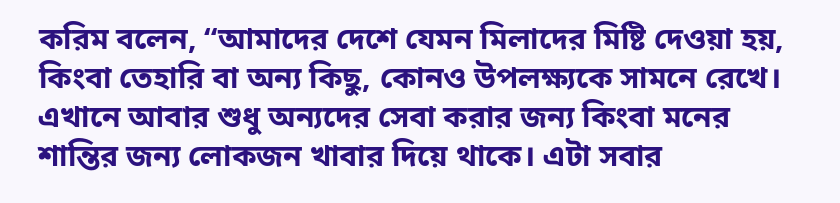করিম বলেন, “আমাদের দেশে যেমন মিলাদের মিষ্টি দেওয়া হয়, কিংবা তেহারি বা অন্য কিছু, কোনও উপলক্ষ্যকে সামনে রেখে। এখানে আবার শুধু অন্যদের সেবা করার জন্য কিংবা মনের শান্তির জন্য লোকজন খাবার দিয়ে থাকে। এটা সবার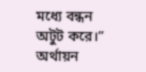মধ্যে বন্ধন অটুট করে।”
অর্থায়ন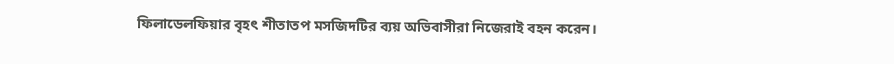ফিলাডেলফিয়ার বৃহৎ শীতাতপ মসজিদটির ব্যয় অভিবাসীরা নিজেরাই বহন করেন।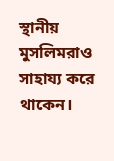স্থানীয় মুসলিমরাও সাহায্য করে থাকেন।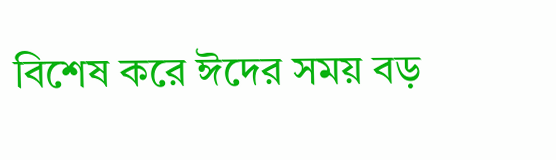বিশেষ করে ঈদের সময় বড়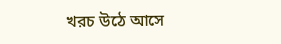খরচ উঠে আসে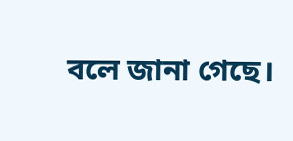বলে জানা গেছে।